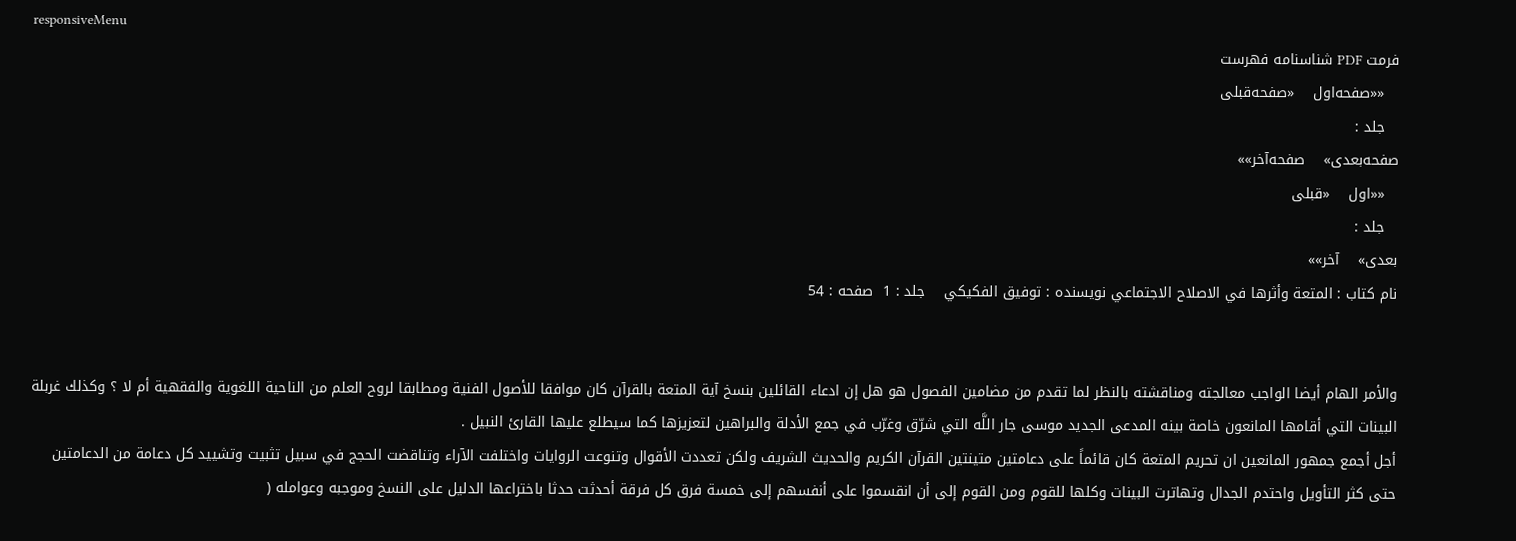responsiveMenu
فرمت PDF شناسنامه فهرست
   ««صفحه‌اول    «صفحه‌قبلی
   جلد :
صفحه‌بعدی»    صفحه‌آخر»»
   ««اول    «قبلی
   جلد :
بعدی»    آخر»»
نام کتاب : المتعة وأثرها في الاصلاح الاجتماعي نویسنده : توفيق الفكيكي    جلد : 1  صفحه : 54


والأمر الهام أيضا الواجب معالجته ومناقشته بالنظر لما تقدم من مضامين الفصول هو هل إن ادعاء القائلين بنسخ آية المتعة بالقرآن كان موافقا للأصول الفنية ومطابقا لروح العلم من الناحية اللغوية والفقهية أم لا ؟ وكذلك غربلة البينات التي أقامها المانعون خاصة بينه المدعى الجديد موسى جار اللَّه التي شرّق وغرّب في جمع الأدلة والبراهين لتعزيزها كما سيطلع عليها القارئ النبيل .
أجل أجمع جمهور المانعين ان تحريم المتعة كان قائماً على دعامتين متينتين القرآن الكريم والحديث الشريف ولكن تعددت الأقوال وتنوعت الروايات واختلفت الآراء وتناقضت الحجج في سبيل تثبيت وتشييد كل دعامة من الدعامتين حتى كثر التأويل واحتدم الجدال وتهاترت البينات وكلها للقوم ومن القوم إلى أن انقسموا على أنفسهم إلى خمسة فرق كل فرقة أحدثت حدثا باختراعها الدليل على النسخ وموجبه وعوامله (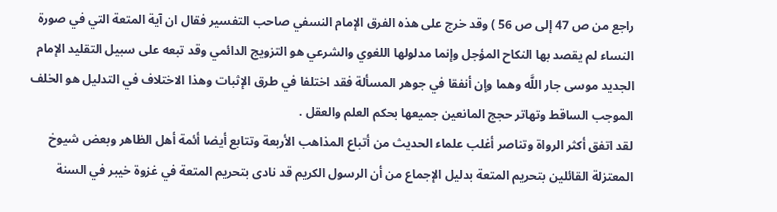راجع من ص 47 إلى ص 56 ) وقد خرج على هذه الفرق الإمام النسفي صاحب التفسير فقال ان آية المتعة التي في صورة النساء لم يقصد بها النكاح المؤجل وإنما مدلولها اللغوي والشرعي هو التزويج الدائمي وقد تبعه على سبيل التقليد الإمام الجديد موسى جار اللَّه وهما وإن أنفقا في جوهر المسألة فقد اختلفا في طرق الإثبات وهذا الاختلاف في التدليل هو الخلف الموجب الساقط وتهاتر حجج المانعين جميعها بحكم العلم والعقل .
لقد اتفق أكثر الرواة وتناصر أغلب علماء الحديث من أتباع المذاهب الأربعة وتتابع أيضا أئمة أهل الظاهر وبعض شيوخ المعتزلة القائلين بتحريم المتعة بدليل الإجماع من أن الرسول الكريم قد نادى بتحريم المتعة في غزوة خيبر في السنة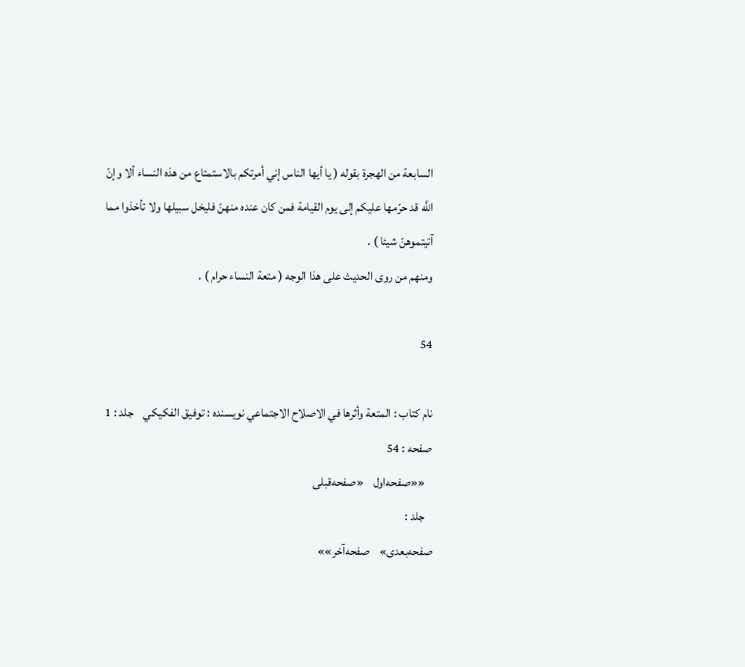السابعة من الهجرة بقوله ( يا أيها الناس إني أمرتكم بالاستمتاع من هذه النساء ألا وإنّ اللَّه قد حرّمها عليكم إلى يوم القيامة فمن كان عنده منهنّ فليخل سبيلها ولا تأخذوا مما آتيتموهنّ شيئا ) .
ومنهم من روى الحديث على هذا الوجه ( متعة النساء حرام ) .

54

نام کتاب : المتعة وأثرها في الاصلاح الاجتماعي نویسنده : توفيق الفكيكي    جلد : 1  صفحه : 54
   ««صفحه‌اول    «صفحه‌قبلی
   جلد :
صفحه‌بعدی»    صفحه‌آخر»»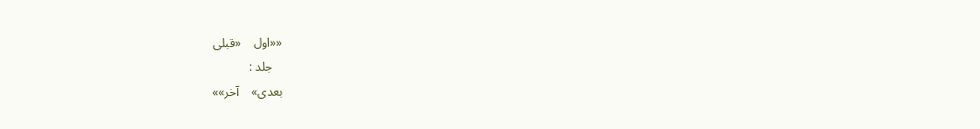««اول    «قبلی
   جلد :
بعدی»    آخر»»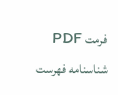فرمت PDF شناسنامه فهرست